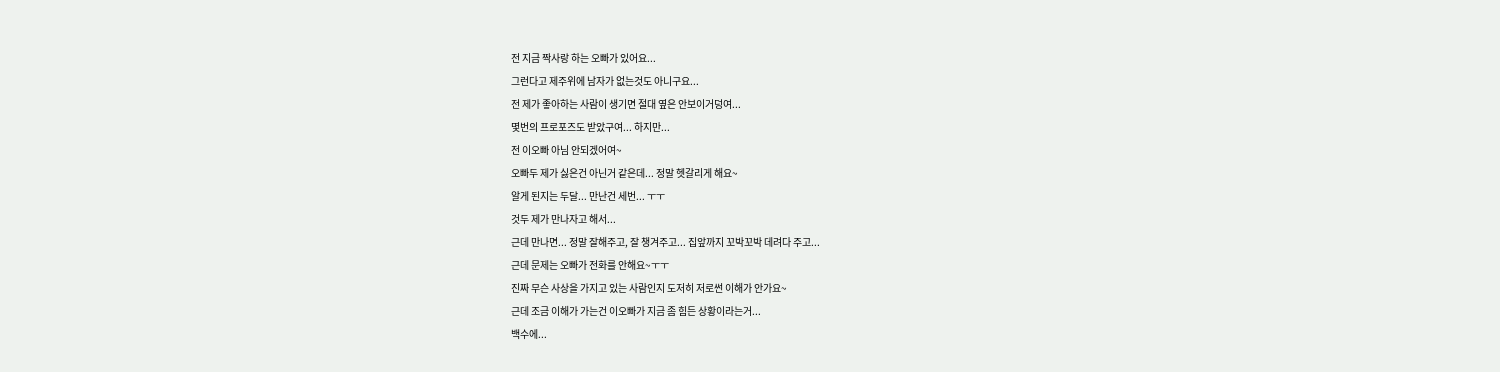전 지금 짝사랑 하는 오빠가 있어요...
그런다고 제주위에 남자가 없는것도 아니구요...
전 제가 좋아하는 사람이 생기면 절대 옆은 안보이거덩여...
몇번의 프로포즈도 받았구여... 하지만...
전 이오빠 아님 안되겠어여~
오빠두 제가 싫은건 아닌거 같은데... 정말 헷갈리게 해요~
알게 된지는 두달... 만난건 세번... ㅜㅜ
것두 제가 만나자고 해서...
근데 만나면... 정말 잘해주고, 잘 챙겨주고... 집앞까지 꼬박꼬박 데려다 주고...
근데 문제는 오빠가 전화를 안해요~ㅜㅜ
진짜 무슨 사상을 가지고 있는 사람인지 도저히 저로썬 이해가 안가요~
근데 조금 이해가 가는건 이오빠가 지금 좀 힘든 상황이라는거...
백수에...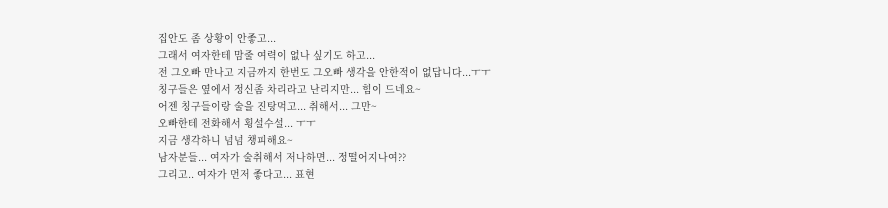집안도 좀 상황이 안좋고...
그래서 여자한테 맘줄 여력이 없나 싶기도 하고...
전 그오빠 만나고 지금까지 한번도 그오빠 생각을 안한적이 없답니다...ㅜㅜ
칭구들은 옆에서 정신좀 차리라고 난리지만... 힘이 드네요~
어젠 칭구들이랑 술을 진탕먹고... 취해서... 그만~
오빠한테 전화해서 횡설수설... ㅜㅜ
지금 생각하니 넘넘 챙피해요~
남자분들... 여자가 술취해서 저나하면... 정떨어지나여??
그리고.. 여자가 먼저 좋다고... 표현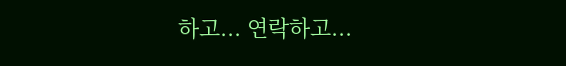하고... 연락하고...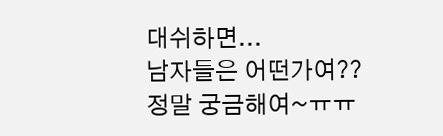대쉬하면...
남자들은 어떤가여??
정말 궁금해여~ㅠㅠ